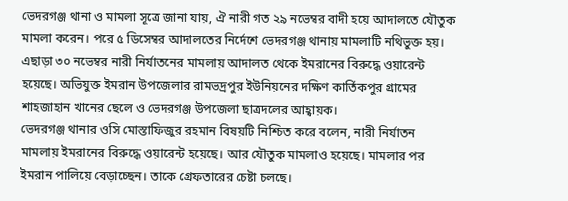ভেদরগঞ্জ থানা ও মামলা সূত্রে জানা যায়, ঐ নারী গত ২৯ নভেম্বর বাদী হয়ে আদালতে যৌতুক মামলা করেন। পরে ৫ ডিসেম্বর আদালতের নির্দেশে ভেদরগঞ্জ থানায় মামলাটি নথিভুক্ত হয়। এছাড়া ৩০ নভেম্বর নারী নির্যাতনের মামলায় আদালত থেকে ইমরানের বিরুদ্ধে ওয়ারেন্ট হয়েছে। অভিযুক্ত ইমরান উপজেলার রামভদ্রপুর ইউনিয়নের দক্ষিণ কার্তিকপুর গ্রামের শাহজাহান খানের ছেলে ও ভেদরগঞ্জ উপজেলা ছাত্রদলের আহ্বায়ক।
ভেদরগঞ্জ থানার ওসি মোস্তাফিজুর রহমান বিষয়টি নিশ্চিত করে বলেন, নারী নির্যাতন মামলায় ইমরানের বিরুদ্ধে ওয়ারেন্ট হয়েছে। আর যৌতুক মামলাও হয়েছে। মামলার পর ইমরান পালিয়ে বেড়াচ্ছেন। তাকে গ্রেফতারের চেষ্টা চলছে।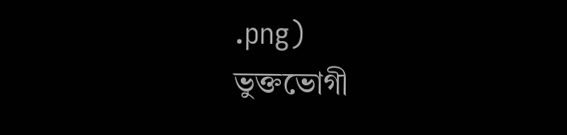.png)
ভুক্তভোগী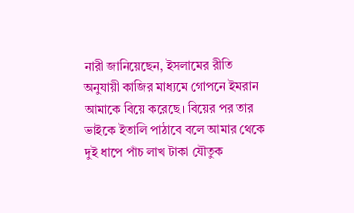নারী জানিয়েছেন, ইসলামের রীতি অনুযায়ী কাজির মাধ্যমে গোপনে ইমরান আমাকে বিয়ে করেছে। বিয়ের পর তার ভাইকে ইতালি পাঠাবে বলে আমার থেকে দুই ধাপে পাঁচ লাখ টাকা যৌতুক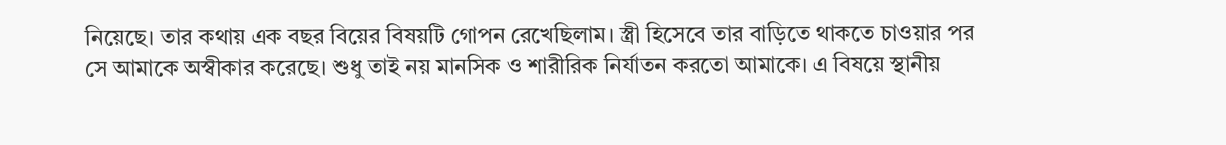নিয়েছে। তার কথায় এক বছর বিয়ের বিষয়টি গোপন রেখেছিলাম। স্ত্রী হিসেবে তার বাড়িতে থাকতে চাওয়ার পর সে আমাকে অস্বীকার করেছে। শুধু তাই নয় মানসিক ও শারীরিক নির্যাতন করতো আমাকে। এ বিষয়ে স্থানীয়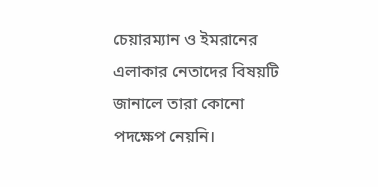চেয়ারম্যান ও ইমরানের এলাকার নেতাদের বিষয়টি জানালে তারা কোনো পদক্ষেপ নেয়নি।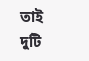তাই দুটি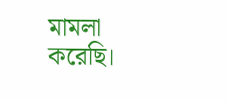মামলা করেছি।